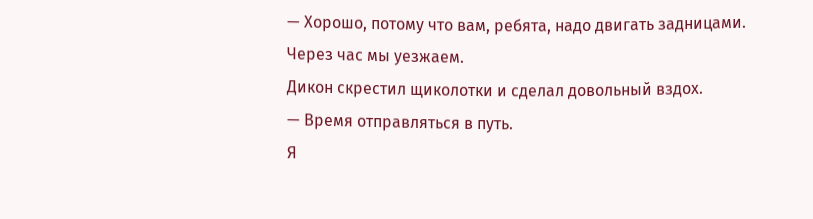— Хорошо, потому что вам, ребята, надо двигать задницами. Через час мы уезжаем.
Дикон скрестил щиколотки и сделал довольный вздох.
— Время отправляться в путь.
Я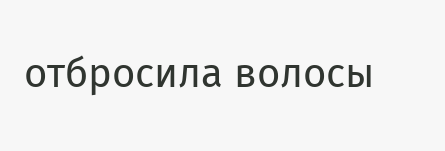отбросила волосы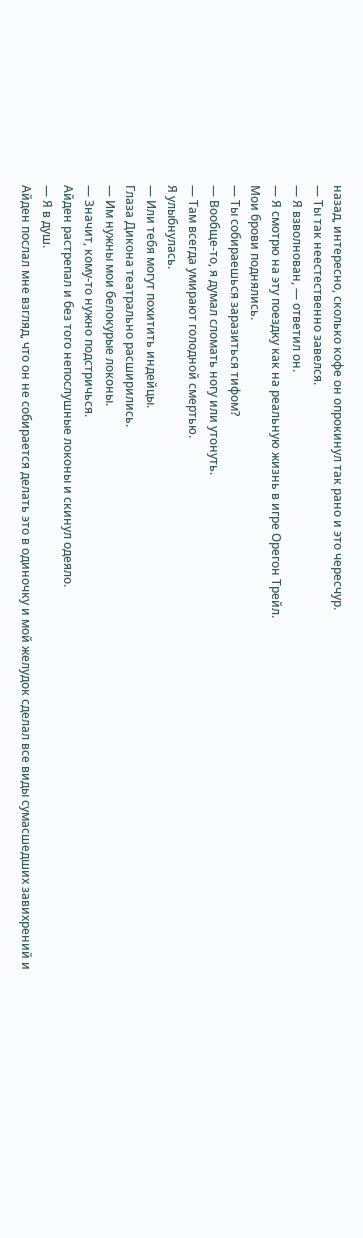назад, интересно, сколько кофе он опрокинул так рано и это чересчур.
— Ты так неестественно завелся.
— Я взволнован, — ответил он.
— Я смотрю на эту поездку как на реальную жизнь в игре Орегон Трейл.
Мои брови поднялись.
— Ты собираешься заразиться тифом?
— Вообще-то, я думал сломать ногу или утонуть.
— Там всегда умирают голодной смертью.
Я улыбнулась.
— Или тебя могут похитить индейцы.
Глаза Дикона театрально расширились.
— Им нужны мои белокурые локоны.
— Значит, кому-то нужно подстричься.
Айден растрепал и без того непослушные локоны и скинул одеяло.
— Я в душ.
Айден послал мне взгляд, что он не собирается делать это в одиночку и мой желудок сделал все виды сумасшедших завихрений и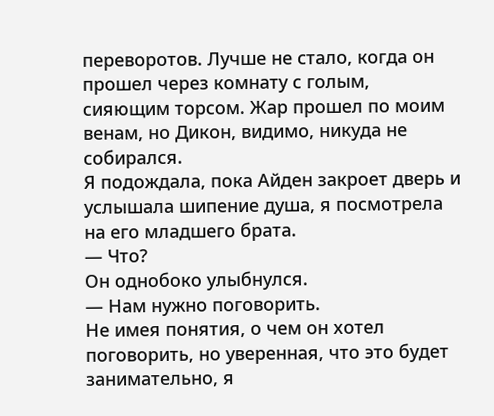переворотов. Лучше не стало, когда он прошел через комнату с голым, сияющим торсом. Жар прошел по моим венам, но Дикон, видимо, никуда не собирался.
Я подождала, пока Айден закроет дверь и услышала шипение душа, я посмотрела на его младшего брата.
— Что?
Он однобоко улыбнулся.
— Нам нужно поговорить.
Не имея понятия, о чем он хотел поговорить, но уверенная, что это будет занимательно, я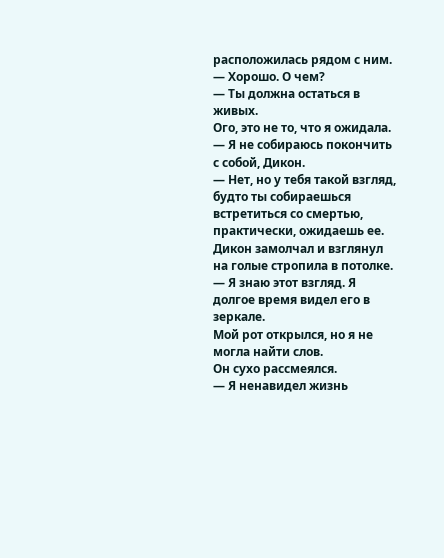расположилась рядом с ним.
— Хорошо. О чем?
— Ты должна остаться в живых.
Ого, это не то, что я ожидала.
— Я не собираюсь покончить с собой, Дикон.
— Нет, но у тебя такой взгляд, будто ты собираешься встретиться со смертью, практически, ожидаешь ее.
Дикон замолчал и взглянул на голые стропила в потолке.
— Я знаю этот взгляд. Я долгое время видел его в зеркале.
Мой рот открылся, но я не могла найти слов.
Он сухо рассмеялся.
— Я ненавидел жизнь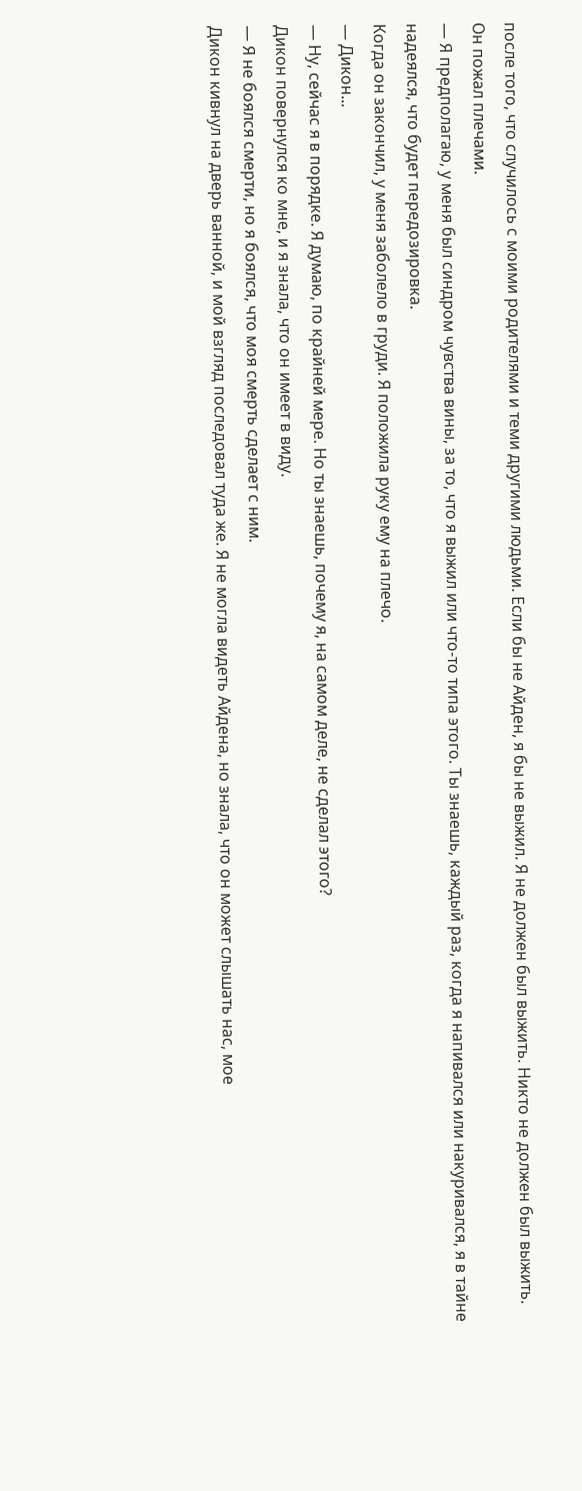после того, что случилось с моими родителями и теми другими людьми. Если бы не Айден, я бы не выжил. Я не должен был выжить. Никто не должен был выжить.
Он пожал плечами.
— Я предполагаю, у меня был синдром чувства вины, за то, что я выжил или что-то типа этого. Ты знаешь, каждый раз, когда я напивался или накуривался, я в тайне надеялся, что будет передозировка.
Когда он закончил, у меня заболело в груди. Я положила руку ему на плечо.
— Дикон...
— Ну, сейчас я в порядке. Я думаю, по крайней мере. Но ты знаешь, почему я, на самом деле, не сделал этого?
Дикон повернулся ко мне, и я знала, что он имеет в виду.
— Я не боялся смерти, но я боялся, что моя смерть сделает с ним.
Дикон кивнул на дверь ванной, и мой взгляд последовал туда же. Я не могла видеть Айдена, но знала, что он может слышать нас, мое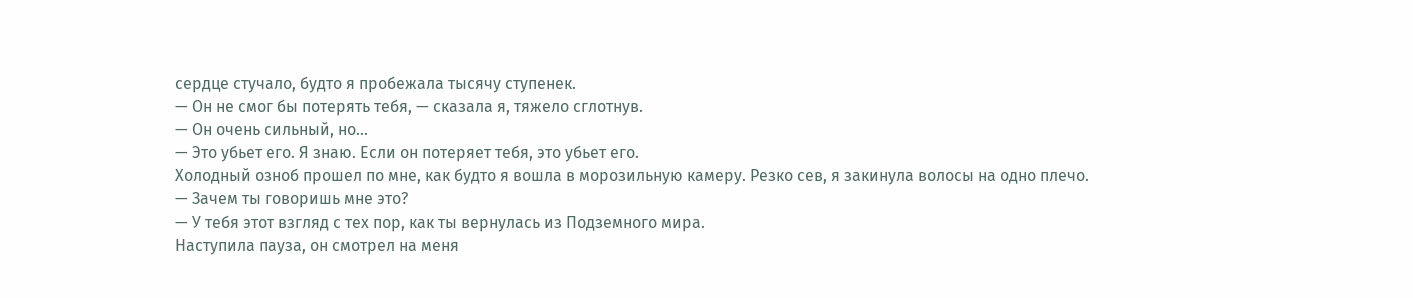сердце стучало, будто я пробежала тысячу ступенек.
— Он не смог бы потерять тебя, — сказала я, тяжело сглотнув.
— Он очень сильный, но...
— Это убьет его. Я знаю. Если он потеряет тебя, это убьет его.
Холодный озноб прошел по мне, как будто я вошла в морозильную камеру. Резко сев, я закинула волосы на одно плечо.
— Зачем ты говоришь мне это?
— У тебя этот взгляд с тех пор, как ты вернулась из Подземного мира.
Наступила пауза, он смотрел на меня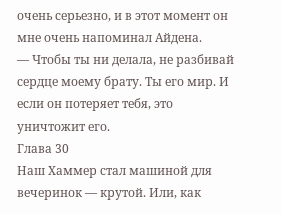очень серьезно, и в этот момент он мне очень напоминал Айдена.
— Чтобы ты ни делала, не разбивай сердце моему брату. Ты его мир. И если он потеряет тебя, это уничтожит его.
Глава 30
Наш Хаммер стал машиной для вечеринок — крутой. Или, как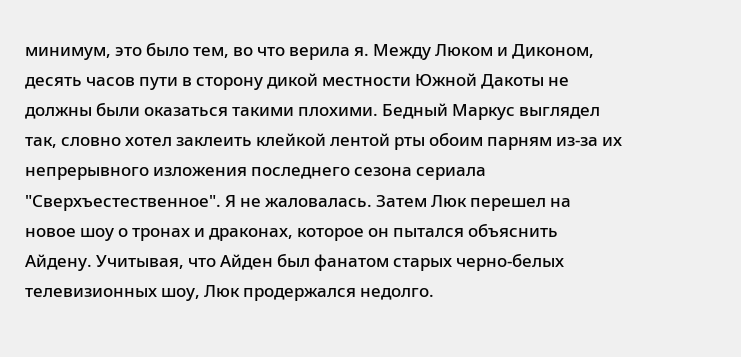минимум, это было тем, во что верила я. Между Люком и Диконом, десять часов пути в сторону дикой местности Южной Дакоты не должны были оказаться такими плохими. Бедный Маркус выглядел так, словно хотел заклеить клейкой лентой рты обоим парням из-за их непрерывного изложения последнего сезона сериала "Сверхъестественное". Я не жаловалась. Затем Люк перешел на новое шоу о тронах и драконах, которое он пытался объяснить Айдену. Учитывая, что Айден был фанатом старых черно-белых телевизионных шоу, Люк продержался недолго.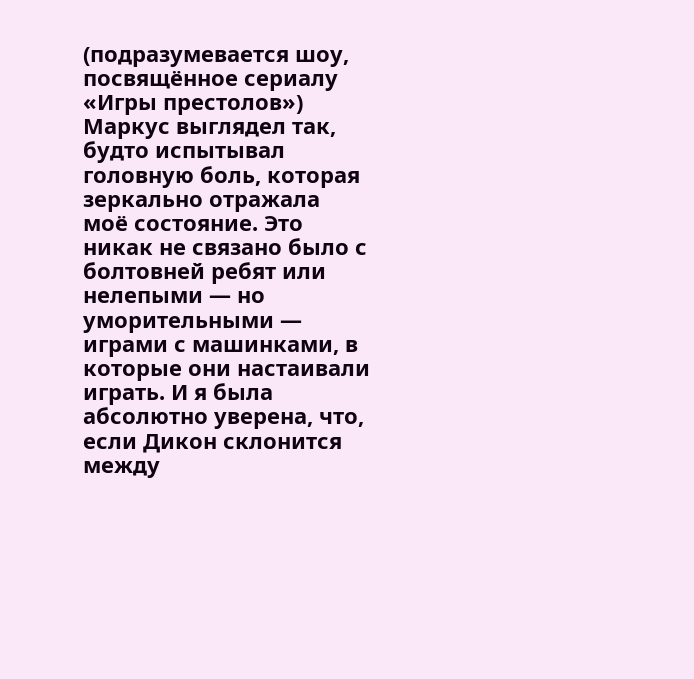(подразумевается шоу, посвящённое сериалу «Игры престолов») Маркус выглядел так, будто испытывал головную боль, которая зеркально отражала моё состояние. Это никак не связано было с болтовней ребят или нелепыми — но уморительными — играми с машинками, в которые они настаивали играть. И я была абсолютно уверена, что, если Дикон склонится между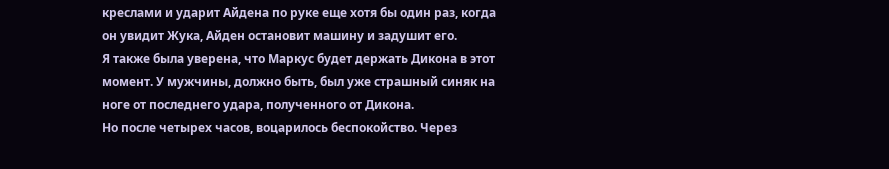креслами и ударит Айдена по руке еще хотя бы один раз, когда он увидит Жука, Айден остановит машину и задушит его.
Я также была уверена, что Маркус будет держать Дикона в этот момент. У мужчины, должно быть, был уже страшный синяк на ноге от последнего удара, полученного от Дикона.
Но после четырех часов, воцарилось беспокойство. Через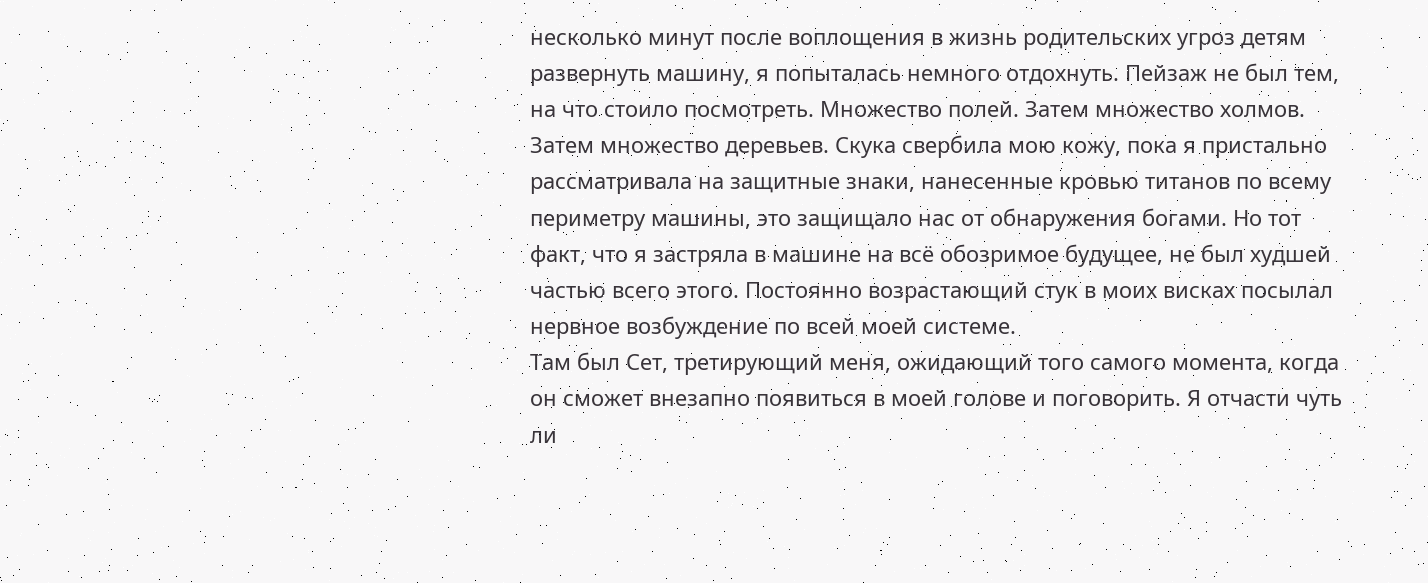несколько минут после воплощения в жизнь родительских угроз детям развернуть машину, я попыталась немного отдохнуть. Пейзаж не был тем, на что стоило посмотреть. Множество полей. Затем множество холмов. Затем множество деревьев. Скука свербила мою кожу, пока я пристально рассматривала на защитные знаки, нанесенные кровью титанов по всему периметру машины, это защищало нас от обнаружения богами. Но тот факт, что я застряла в машине на всё обозримое будущее, не был худшей частью всего этого. Постоянно возрастающий стук в моих висках посылал нервное возбуждение по всей моей системе.
Там был Сет, третирующий меня, ожидающий того самого момента, когда он сможет внезапно появиться в моей голове и поговорить. Я отчасти чуть ли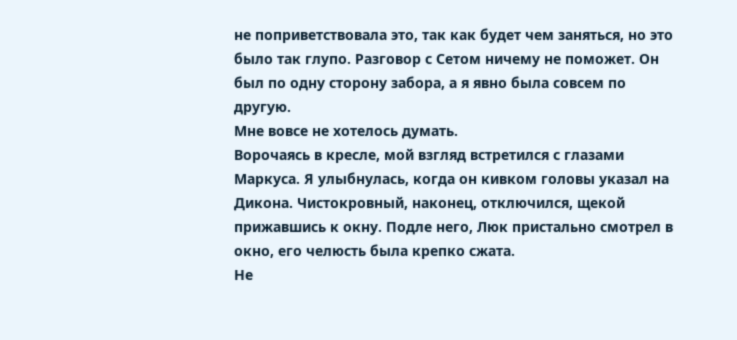не поприветствовала это, так как будет чем заняться, но это было так глупо. Разговор с Сетом ничему не поможет. Он был по одну сторону забора, а я явно была совсем по другую.
Мне вовсе не хотелось думать.
Ворочаясь в кресле, мой взгляд встретился с глазами Маркуса. Я улыбнулась, когда он кивком головы указал на Дикона. Чистокровный, наконец, отключился, щекой прижавшись к окну. Подле него, Люк пристально смотрел в окно, его челюсть была крепко сжата.
Не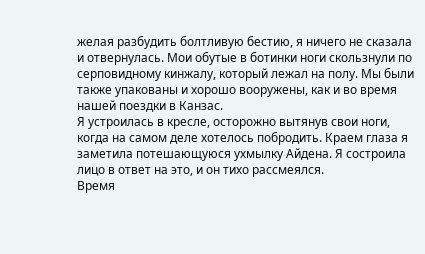желая разбудить болтливую бестию, я ничего не сказала и отвернулась. Мои обутые в ботинки ноги скользнули по серповидному кинжалу, который лежал на полу. Мы были также упакованы и хорошо вооружены, как и во время нашей поездки в Канзас.
Я устроилась в кресле, осторожно вытянув свои ноги, когда на самом деле хотелось побродить. Краем глаза я заметила потешающуюся ухмылку Айдена. Я состроила лицо в ответ на это, и он тихо рассмеялся.
Время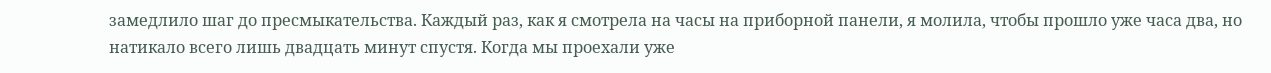замедлило шаг до пресмыкательства. Каждый раз, как я смотрела на часы на приборной панели, я молила, чтобы прошло уже часа два, но натикало всего лишь двадцать минут спустя. Когда мы проехали уже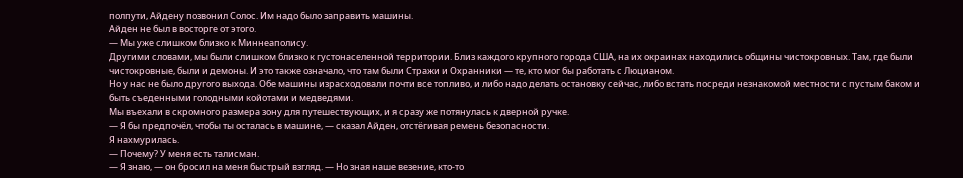полпути, Айдену позвонил Солос. Им надо было заправить машины.
Айден не был в восторге от этого.
— Мы уже слишком близко к Миннеаполису.
Другими словами, мы были слишком близко к густонаселенной территории. Близ каждого крупного города США, на их окраинах находились общины чистокровных. Там, где были чистокровные, были и демоны. И это также означало, что там были Стражи и Охранники — те, кто мог бы работать с Люцианом.
Но у нас не было другого выхода. Обе машины израсходовали почти все топливо, и либо надо делать остановку сейчас, либо встать посреди незнакомой местности с пустым баком и быть съеденными голодными койотами и медведями.
Мы въехали в скромного размера зону для путешествующих, и я сразу же потянулась к дверной ручке.
— Я бы предпочёл, чтобы ты осталась в машине, — сказал Айден, отстёгивая ремень безопасности.
Я нахмурилась.
— Почему? У меня есть талисман.
— Я знаю, — он бросил на меня быстрый взгляд. — Но зная наше везение, кто-то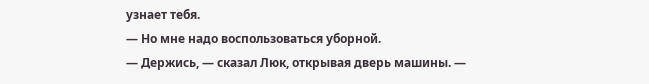узнает тебя.
— Но мне надо воспользоваться уборной.
— Держись, — сказал Люк, открывая дверь машины. —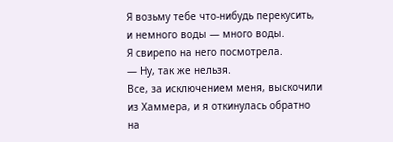Я возьму тебе что-нибудь перекусить, и немного воды — много воды.
Я свирепо на него посмотрела.
— Ну, так же нельзя.
Все, за исключением меня, выскочили из Хаммера, и я откинулась обратно на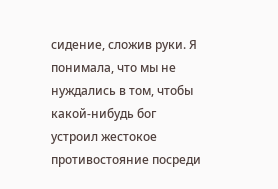сидение, сложив руки. Я понимала, что мы не нуждались в том, чтобы какой-нибудь бог устроил жестокое противостояние посреди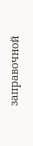заправочной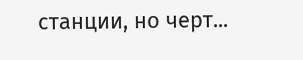станции, но черт...